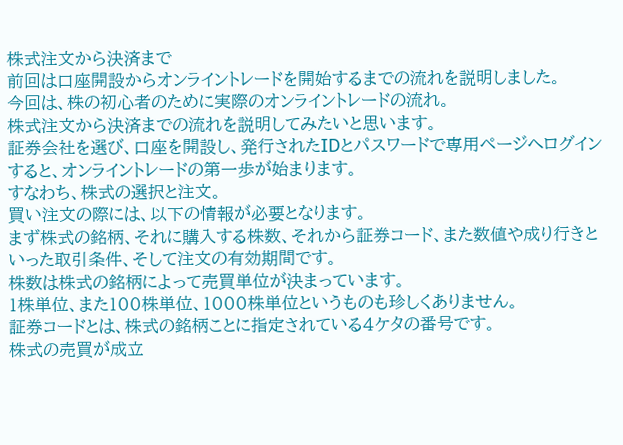株式注文から決済まで
前回は口座開設からオンライントレードを開始するまでの流れを説明しました。
今回は、株の初心者のために実際のオンライントレードの流れ。
株式注文から決済までの流れを説明してみたいと思います。
証券会社を選び、口座を開設し、発行されたIDとパスワードで専用ページへログインすると、オンライントレードの第一歩が始まります。
すなわち、株式の選択と注文。
買い注文の際には、以下の情報が必要となります。
まず株式の銘柄、それに購入する株数、それから証券コード、また数値や成り行きといった取引条件、そして注文の有効期間です。
株数は株式の銘柄によって売買単位が決まっています。
1株単位、また100株単位、1000株単位というものも珍しくありません。
証券コードとは、株式の銘柄ことに指定されている4ケタの番号です。
株式の売買が成立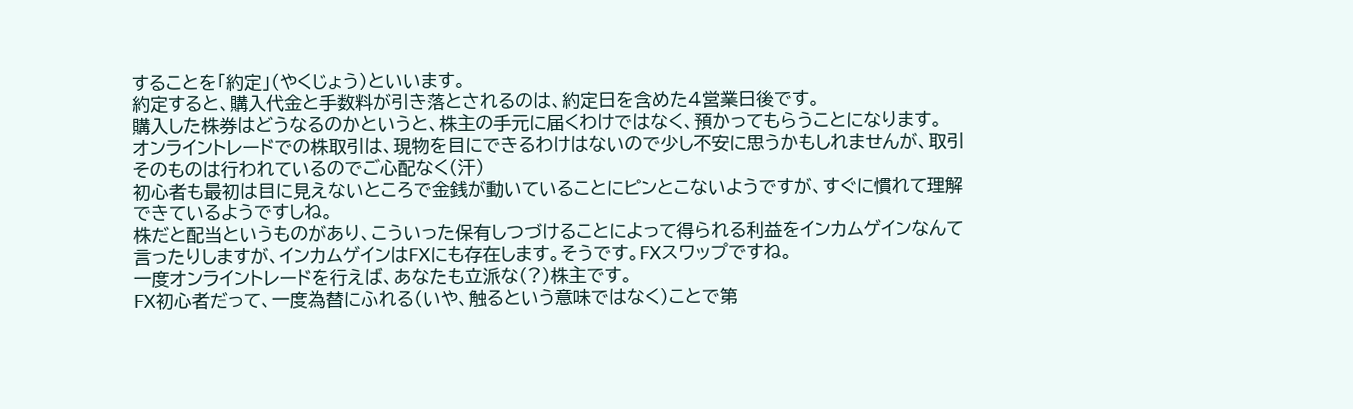することを「約定」(やくじょう)といいます。
約定すると、購入代金と手数料が引き落とされるのは、約定日を含めた4営業日後です。
購入した株券はどうなるのかというと、株主の手元に届くわけではなく、預かってもらうことになります。
オンライントレードでの株取引は、現物を目にできるわけはないので少し不安に思うかもしれませんが、取引そのものは行われているのでご心配なく(汗)
初心者も最初は目に見えないところで金銭が動いていることにピンとこないようですが、すぐに慣れて理解できているようですしね。
株だと配当というものがあり、こういった保有しつづけることによって得られる利益をインカムゲインなんて言ったりしますが、インカムゲインはFXにも存在します。そうです。FXスワップですね。
一度オンライントレードを行えば、あなたも立派な(?)株主です。
FX初心者だって、一度為替にふれる(いや、触るという意味ではなく)ことで第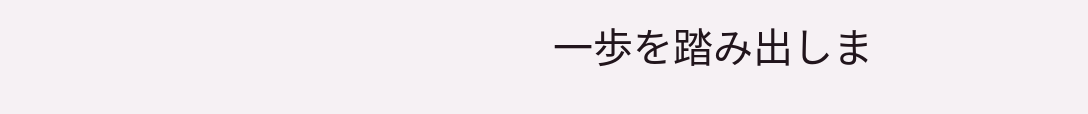一歩を踏み出しま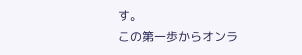す。
この第一歩からオンラ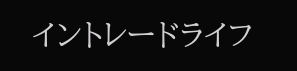イントレードライフ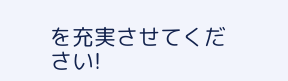を充実させてください!